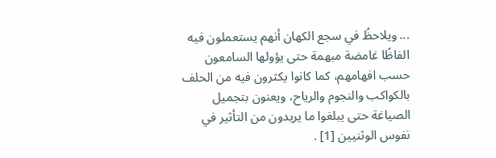... ويلاحظُ في سجع الكهان أنهم يستعملون فيه الفاظًا غامضة مبهمة حتى يؤولها السامعون حسب افهامهم، كما كانوا يكثرون فيه من الحلف بالكواكب والنجوم والرياح، ويعنون بتجميل الصياغة حتى يبلغوا ما يريدون من التأثير في نفوس الوثنيين [1] .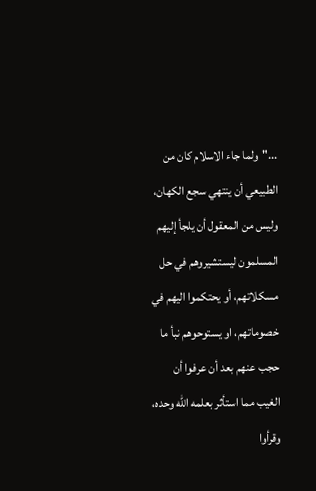..."ولما جاء الاسلام كان من الطبيعي أن ينتهي سجع الكهان، وليس من المعقول أن يلجأ إليهم المسلمون ليستشيروهم في حل مسكلاتهم، أو يحتكموا اليهم في خصوماتهم، او يستوحوهم نبأ ما حجب عنهم بعد أن عرفوا أن الغيب مما استأثر بعلمه الله وحده، وقرأوا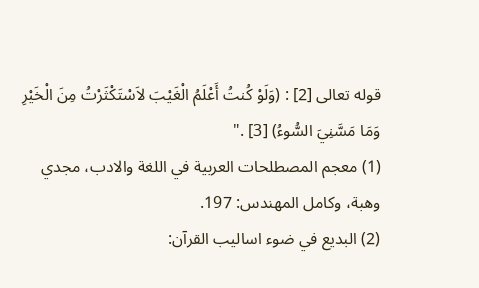قوله تعالى [2] : (وَلَوْ كُنتُ أَعْلَمُ الْغَيْبَ لاَسْتَكْثَرْتُ مِنَ الْخَيْرِ وَمَا مَسَّنِيَ السُّوءُ) [3] ."
(1) معجم المصطلحات العربية في اللغة والادب، مجدي وهبة، وكامل المهندس: 197.
(2) البديع في ضوء اساليب القرآن: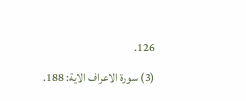126.
(3) سورة الاعراف الاية: 188.